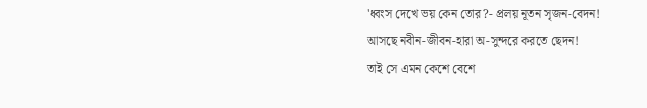'ধ্বংস দেখে ভয় কেন তোর?- প্রলয় নূতন সৃজন-বেদন!
আসছে নবীন-জীবন-হারা অ-সুন্দরে করতে ছেদন!
তাই সে এমন কেশে বেশে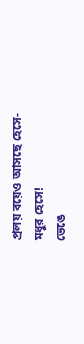প্রলয় বয়েও আসছে হেসে-
মধুর হেসে!
ভেঙে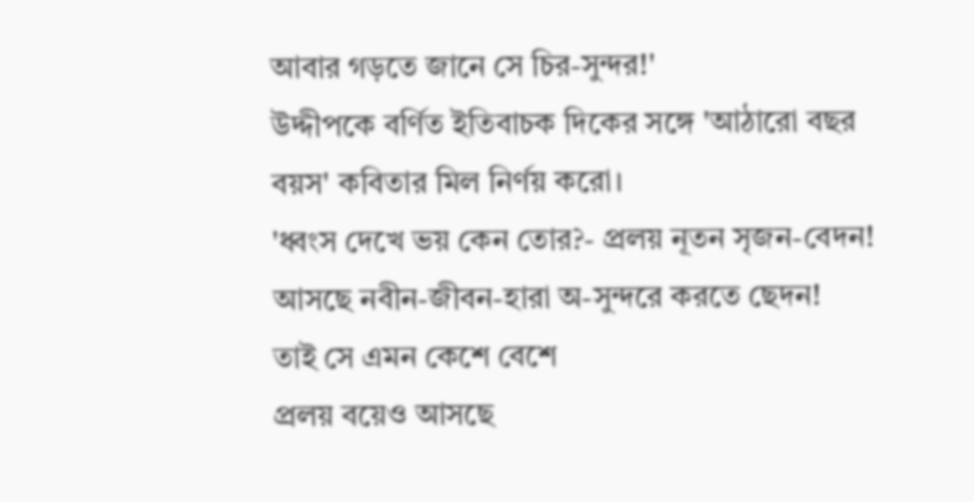আবার গড়তে জানে সে চির-সুন্দর!'
উদ্দীপকে বর্ণিত ইতিবাচক দিকের সঙ্গে 'আঠারো বছর বয়স' কবিতার মিল নির্ণয় করো।
'ধ্বংস দেখে ভয় কেন তোর?- প্রলয় নূতন সৃজন-বেদন!
আসছে নবীন-জীবন-হারা অ-সুন্দরে করতে ছেদন!
তাই সে এমন কেশে বেশে
প্রলয় বয়েও আসছে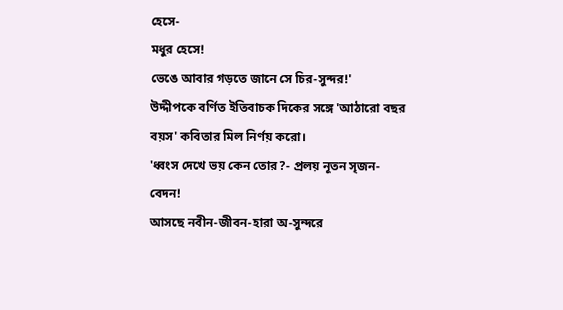হেসে-
মধুর হেসে!
ভেঙে আবার গড়তে জানে সে চির-সুন্দর!'
উদ্দীপকে বর্ণিত ইতিবাচক দিকের সঙ্গে 'আঠারো বছর বয়স' কবিতার মিল নির্ণয় করো।
'ধ্বংস দেখে ভয় কেন তোর?- প্রলয় নূতন সৃজন-বেদন!
আসছে নবীন-জীবন-হারা অ-সুন্দরে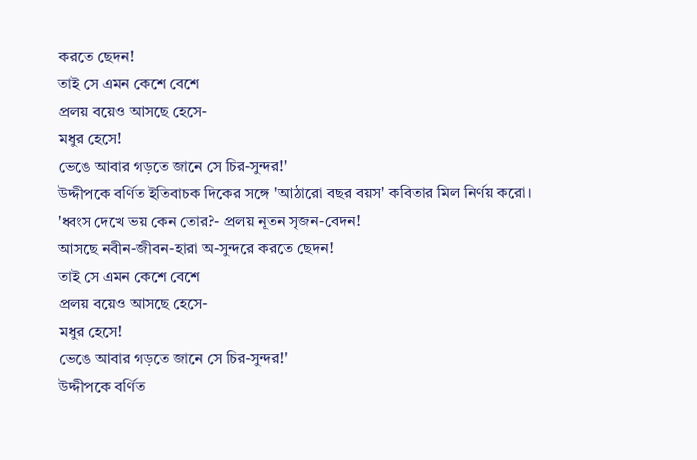করতে ছেদন!
তাই সে এমন কেশে বেশে
প্রলয় বয়েও আসছে হেসে-
মধুর হেসে!
ভেঙে আবার গড়তে জানে সে চির-সুন্দর!'
উদ্দীপকে বর্ণিত ইতিবাচক দিকের সঙ্গে 'আঠারো বছর বয়স' কবিতার মিল নির্ণয় করো।
'ধ্বংস দেখে ভয় কেন তোর?- প্রলয় নূতন সৃজন-বেদন!
আসছে নবীন-জীবন-হারা অ-সুন্দরে করতে ছেদন!
তাই সে এমন কেশে বেশে
প্রলয় বয়েও আসছে হেসে-
মধুর হেসে!
ভেঙে আবার গড়তে জানে সে চির-সুন্দর!'
উদ্দীপকে বর্ণিত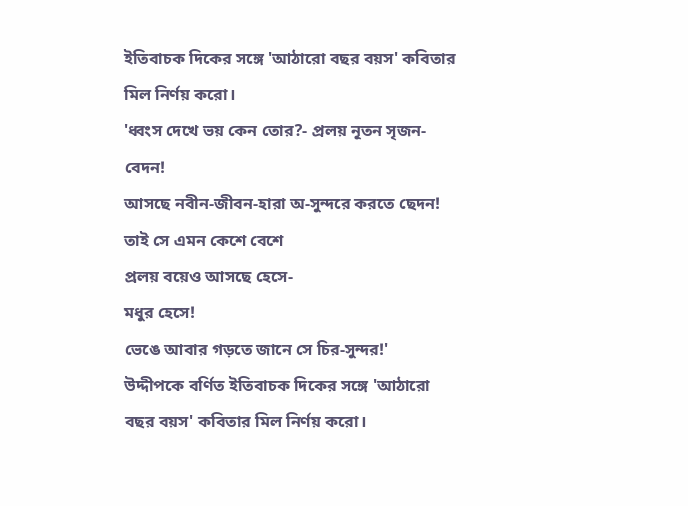ইতিবাচক দিকের সঙ্গে 'আঠারো বছর বয়স' কবিতার মিল নির্ণয় করো।
'ধ্বংস দেখে ভয় কেন তোর?- প্রলয় নূতন সৃজন-বেদন!
আসছে নবীন-জীবন-হারা অ-সুন্দরে করতে ছেদন!
তাই সে এমন কেশে বেশে
প্রলয় বয়েও আসছে হেসে-
মধুর হেসে!
ভেঙে আবার গড়তে জানে সে চির-সুন্দর!'
উদ্দীপকে বর্ণিত ইতিবাচক দিকের সঙ্গে 'আঠারো বছর বয়স' কবিতার মিল নির্ণয় করো।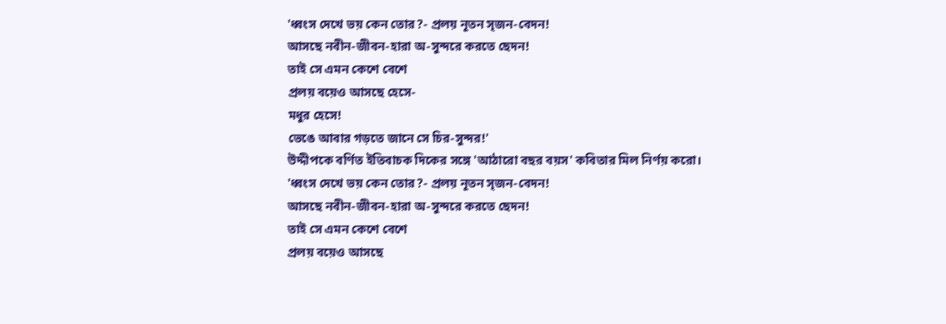'ধ্বংস দেখে ভয় কেন তোর?- প্রলয় নূতন সৃজন-বেদন!
আসছে নবীন-জীবন-হারা অ-সুন্দরে করতে ছেদন!
তাই সে এমন কেশে বেশে
প্রলয় বয়েও আসছে হেসে-
মধুর হেসে!
ভেঙে আবার গড়তে জানে সে চির-সুন্দর!'
উদ্দীপকে বর্ণিত ইতিবাচক দিকের সঙ্গে 'আঠারো বছর বয়স' কবিতার মিল নির্ণয় করো।
'ধ্বংস দেখে ভয় কেন তোর?- প্রলয় নূতন সৃজন-বেদন!
আসছে নবীন-জীবন-হারা অ-সুন্দরে করতে ছেদন!
তাই সে এমন কেশে বেশে
প্রলয় বয়েও আসছে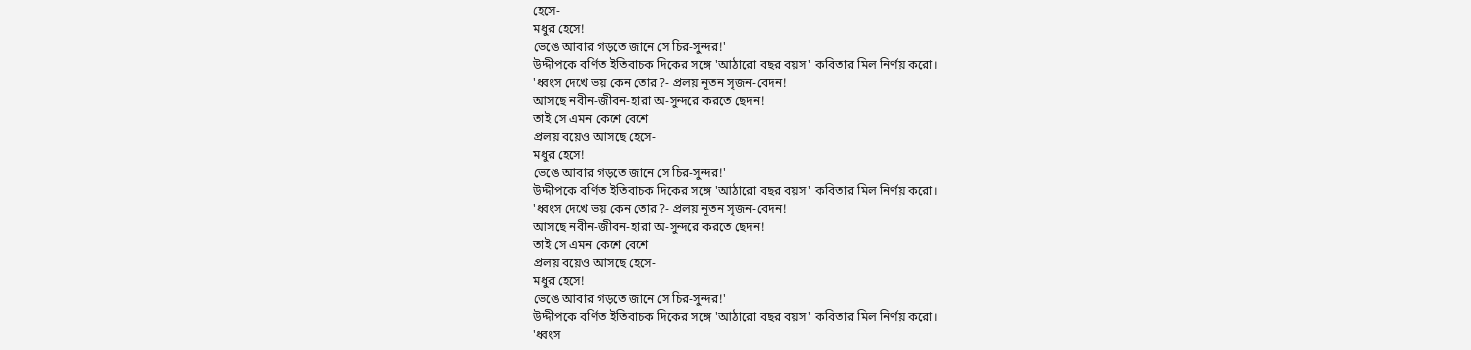হেসে-
মধুর হেসে!
ভেঙে আবার গড়তে জানে সে চির-সুন্দর!'
উদ্দীপকে বর্ণিত ইতিবাচক দিকের সঙ্গে 'আঠারো বছর বয়স' কবিতার মিল নির্ণয় করো।
'ধ্বংস দেখে ভয় কেন তোর?- প্রলয় নূতন সৃজন-বেদন!
আসছে নবীন-জীবন-হারা অ-সুন্দরে করতে ছেদন!
তাই সে এমন কেশে বেশে
প্রলয় বয়েও আসছে হেসে-
মধুর হেসে!
ভেঙে আবার গড়তে জানে সে চির-সুন্দর!'
উদ্দীপকে বর্ণিত ইতিবাচক দিকের সঙ্গে 'আঠারো বছর বয়স' কবিতার মিল নির্ণয় করো।
'ধ্বংস দেখে ভয় কেন তোর?- প্রলয় নূতন সৃজন-বেদন!
আসছে নবীন-জীবন-হারা অ-সুন্দরে করতে ছেদন!
তাই সে এমন কেশে বেশে
প্রলয় বয়েও আসছে হেসে-
মধুর হেসে!
ভেঙে আবার গড়তে জানে সে চির-সুন্দর!'
উদ্দীপকে বর্ণিত ইতিবাচক দিকের সঙ্গে 'আঠারো বছর বয়স' কবিতার মিল নির্ণয় করো।
'ধ্বংস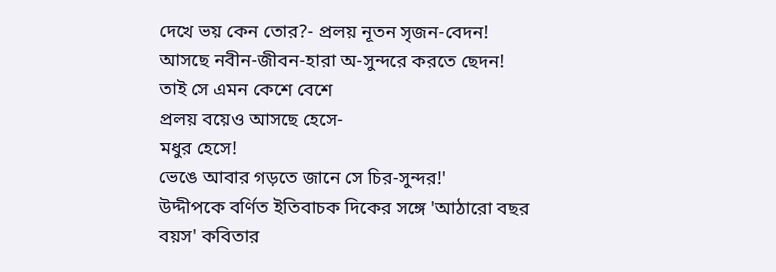দেখে ভয় কেন তোর?- প্রলয় নূতন সৃজন-বেদন!
আসছে নবীন-জীবন-হারা অ-সুন্দরে করতে ছেদন!
তাই সে এমন কেশে বেশে
প্রলয় বয়েও আসছে হেসে-
মধুর হেসে!
ভেঙে আবার গড়তে জানে সে চির-সুন্দর!'
উদ্দীপকে বর্ণিত ইতিবাচক দিকের সঙ্গে 'আঠারো বছর বয়স' কবিতার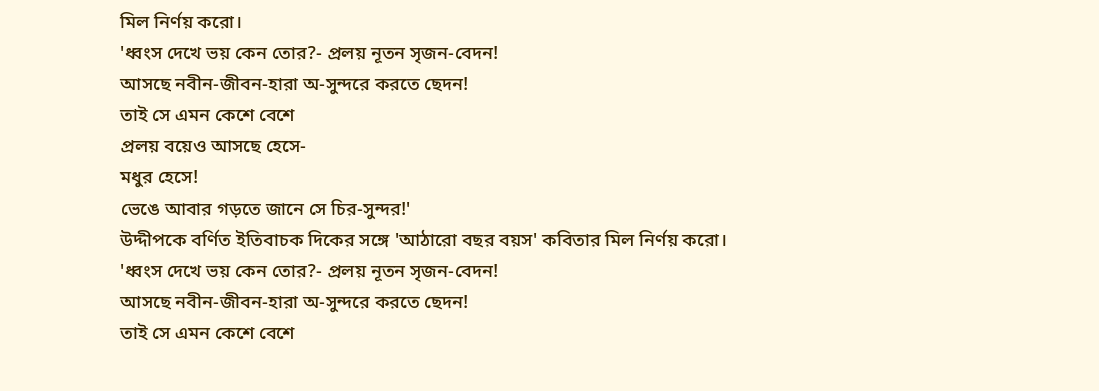মিল নির্ণয় করো।
'ধ্বংস দেখে ভয় কেন তোর?- প্রলয় নূতন সৃজন-বেদন!
আসছে নবীন-জীবন-হারা অ-সুন্দরে করতে ছেদন!
তাই সে এমন কেশে বেশে
প্রলয় বয়েও আসছে হেসে-
মধুর হেসে!
ভেঙে আবার গড়তে জানে সে চির-সুন্দর!'
উদ্দীপকে বর্ণিত ইতিবাচক দিকের সঙ্গে 'আঠারো বছর বয়স' কবিতার মিল নির্ণয় করো।
'ধ্বংস দেখে ভয় কেন তোর?- প্রলয় নূতন সৃজন-বেদন!
আসছে নবীন-জীবন-হারা অ-সুন্দরে করতে ছেদন!
তাই সে এমন কেশে বেশে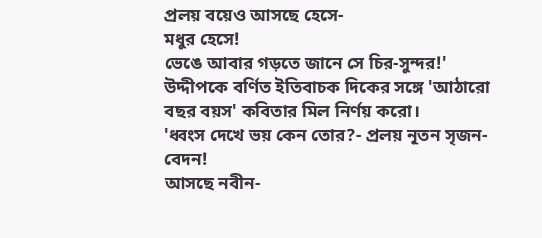প্রলয় বয়েও আসছে হেসে-
মধুর হেসে!
ভেঙে আবার গড়তে জানে সে চির-সুন্দর!'
উদ্দীপকে বর্ণিত ইতিবাচক দিকের সঙ্গে 'আঠারো বছর বয়স' কবিতার মিল নির্ণয় করো।
'ধ্বংস দেখে ভয় কেন তোর?- প্রলয় নূতন সৃজন-বেদন!
আসছে নবীন-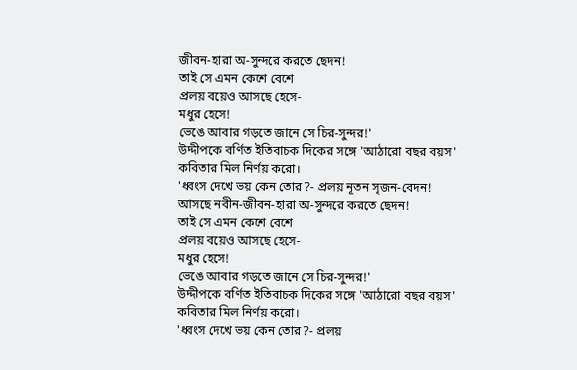জীবন-হারা অ-সুন্দরে করতে ছেদন!
তাই সে এমন কেশে বেশে
প্রলয় বয়েও আসছে হেসে-
মধুর হেসে!
ভেঙে আবার গড়তে জানে সে চির-সুন্দর!'
উদ্দীপকে বর্ণিত ইতিবাচক দিকের সঙ্গে 'আঠারো বছর বয়স' কবিতার মিল নির্ণয় করো।
'ধ্বংস দেখে ভয় কেন তোর?- প্রলয় নূতন সৃজন-বেদন!
আসছে নবীন-জীবন-হারা অ-সুন্দরে করতে ছেদন!
তাই সে এমন কেশে বেশে
প্রলয় বয়েও আসছে হেসে-
মধুর হেসে!
ভেঙে আবার গড়তে জানে সে চির-সুন্দর!'
উদ্দীপকে বর্ণিত ইতিবাচক দিকের সঙ্গে 'আঠারো বছর বয়স' কবিতার মিল নির্ণয় করো।
'ধ্বংস দেখে ভয় কেন তোর?- প্রলয়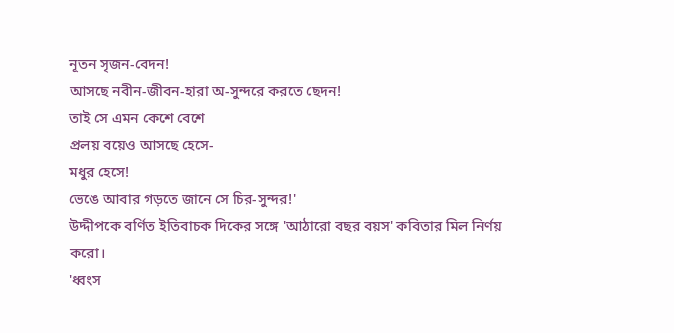নূতন সৃজন-বেদন!
আসছে নবীন-জীবন-হারা অ-সুন্দরে করতে ছেদন!
তাই সে এমন কেশে বেশে
প্রলয় বয়েও আসছে হেসে-
মধুর হেসে!
ভেঙে আবার গড়তে জানে সে চির-সুন্দর!'
উদ্দীপকে বর্ণিত ইতিবাচক দিকের সঙ্গে 'আঠারো বছর বয়স' কবিতার মিল নির্ণয় করো।
'ধ্বংস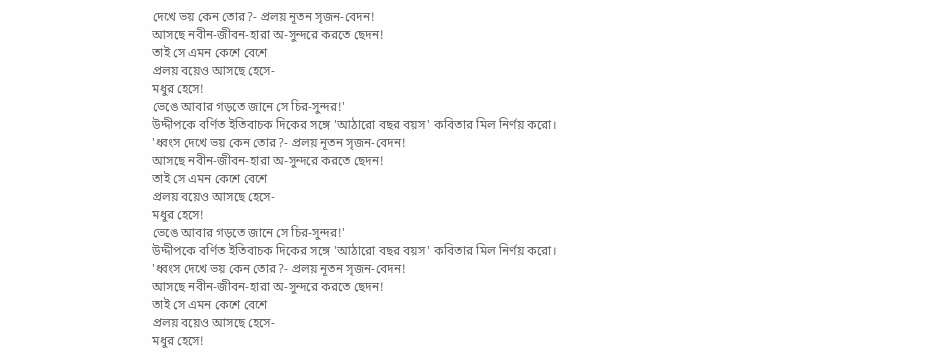দেখে ভয় কেন তোর?- প্রলয় নূতন সৃজন-বেদন!
আসছে নবীন-জীবন-হারা অ-সুন্দরে করতে ছেদন!
তাই সে এমন কেশে বেশে
প্রলয় বয়েও আসছে হেসে-
মধুর হেসে!
ভেঙে আবার গড়তে জানে সে চির-সুন্দর!'
উদ্দীপকে বর্ণিত ইতিবাচক দিকের সঙ্গে 'আঠারো বছর বয়স' কবিতার মিল নির্ণয় করো।
'ধ্বংস দেখে ভয় কেন তোর?- প্রলয় নূতন সৃজন-বেদন!
আসছে নবীন-জীবন-হারা অ-সুন্দরে করতে ছেদন!
তাই সে এমন কেশে বেশে
প্রলয় বয়েও আসছে হেসে-
মধুর হেসে!
ভেঙে আবার গড়তে জানে সে চির-সুন্দর!'
উদ্দীপকে বর্ণিত ইতিবাচক দিকের সঙ্গে 'আঠারো বছর বয়স' কবিতার মিল নির্ণয় করো।
'ধ্বংস দেখে ভয় কেন তোর?- প্রলয় নূতন সৃজন-বেদন!
আসছে নবীন-জীবন-হারা অ-সুন্দরে করতে ছেদন!
তাই সে এমন কেশে বেশে
প্রলয় বয়েও আসছে হেসে-
মধুর হেসে!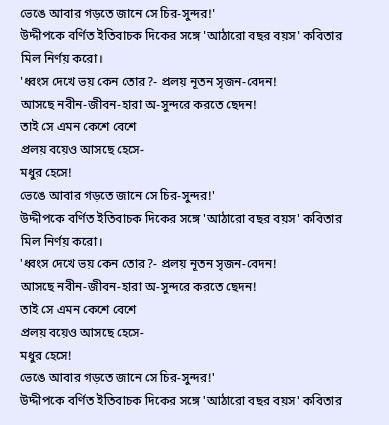ভেঙে আবার গড়তে জানে সে চির-সুন্দর!'
উদ্দীপকে বর্ণিত ইতিবাচক দিকের সঙ্গে 'আঠারো বছর বয়স' কবিতার মিল নির্ণয় করো।
'ধ্বংস দেখে ভয় কেন তোর?- প্রলয় নূতন সৃজন-বেদন!
আসছে নবীন-জীবন-হারা অ-সুন্দরে করতে ছেদন!
তাই সে এমন কেশে বেশে
প্রলয় বয়েও আসছে হেসে-
মধুর হেসে!
ভেঙে আবার গড়তে জানে সে চির-সুন্দর!'
উদ্দীপকে বর্ণিত ইতিবাচক দিকের সঙ্গে 'আঠারো বছর বয়স' কবিতার মিল নির্ণয় করো।
'ধ্বংস দেখে ভয় কেন তোর?- প্রলয় নূতন সৃজন-বেদন!
আসছে নবীন-জীবন-হারা অ-সুন্দরে করতে ছেদন!
তাই সে এমন কেশে বেশে
প্রলয় বয়েও আসছে হেসে-
মধুর হেসে!
ভেঙে আবার গড়তে জানে সে চির-সুন্দর!'
উদ্দীপকে বর্ণিত ইতিবাচক দিকের সঙ্গে 'আঠারো বছর বয়স' কবিতার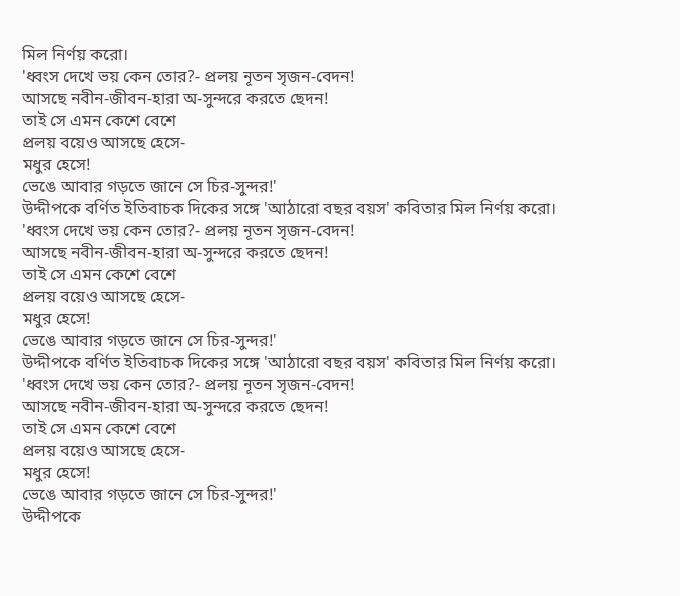মিল নির্ণয় করো।
'ধ্বংস দেখে ভয় কেন তোর?- প্রলয় নূতন সৃজন-বেদন!
আসছে নবীন-জীবন-হারা অ-সুন্দরে করতে ছেদন!
তাই সে এমন কেশে বেশে
প্রলয় বয়েও আসছে হেসে-
মধুর হেসে!
ভেঙে আবার গড়তে জানে সে চির-সুন্দর!'
উদ্দীপকে বর্ণিত ইতিবাচক দিকের সঙ্গে 'আঠারো বছর বয়স' কবিতার মিল নির্ণয় করো।
'ধ্বংস দেখে ভয় কেন তোর?- প্রলয় নূতন সৃজন-বেদন!
আসছে নবীন-জীবন-হারা অ-সুন্দরে করতে ছেদন!
তাই সে এমন কেশে বেশে
প্রলয় বয়েও আসছে হেসে-
মধুর হেসে!
ভেঙে আবার গড়তে জানে সে চির-সুন্দর!'
উদ্দীপকে বর্ণিত ইতিবাচক দিকের সঙ্গে 'আঠারো বছর বয়স' কবিতার মিল নির্ণয় করো।
'ধ্বংস দেখে ভয় কেন তোর?- প্রলয় নূতন সৃজন-বেদন!
আসছে নবীন-জীবন-হারা অ-সুন্দরে করতে ছেদন!
তাই সে এমন কেশে বেশে
প্রলয় বয়েও আসছে হেসে-
মধুর হেসে!
ভেঙে আবার গড়তে জানে সে চির-সুন্দর!'
উদ্দীপকে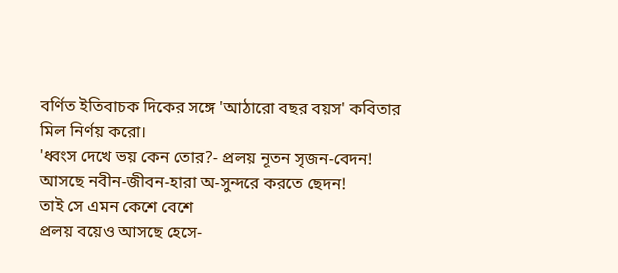বর্ণিত ইতিবাচক দিকের সঙ্গে 'আঠারো বছর বয়স' কবিতার মিল নির্ণয় করো।
'ধ্বংস দেখে ভয় কেন তোর?- প্রলয় নূতন সৃজন-বেদন!
আসছে নবীন-জীবন-হারা অ-সুন্দরে করতে ছেদন!
তাই সে এমন কেশে বেশে
প্রলয় বয়েও আসছে হেসে-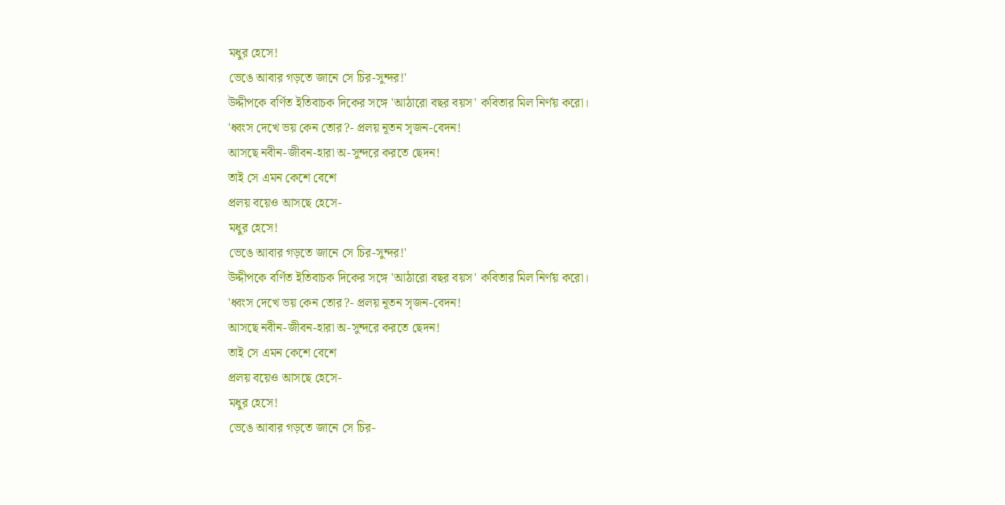মধুর হেসে!
ভেঙে আবার গড়তে জানে সে চির-সুন্দর!'
উদ্দীপকে বর্ণিত ইতিবাচক দিকের সঙ্গে 'আঠারো বছর বয়স' কবিতার মিল নির্ণয় করো।
'ধ্বংস দেখে ভয় কেন তোর?- প্রলয় নূতন সৃজন-বেদন!
আসছে নবীন-জীবন-হারা অ-সুন্দরে করতে ছেদন!
তাই সে এমন কেশে বেশে
প্রলয় বয়েও আসছে হেসে-
মধুর হেসে!
ভেঙে আবার গড়তে জানে সে চির-সুন্দর!'
উদ্দীপকে বর্ণিত ইতিবাচক দিকের সঙ্গে 'আঠারো বছর বয়স' কবিতার মিল নির্ণয় করো।
'ধ্বংস দেখে ভয় কেন তোর?- প্রলয় নূতন সৃজন-বেদন!
আসছে নবীন-জীবন-হারা অ-সুন্দরে করতে ছেদন!
তাই সে এমন কেশে বেশে
প্রলয় বয়েও আসছে হেসে-
মধুর হেসে!
ভেঙে আবার গড়তে জানে সে চির-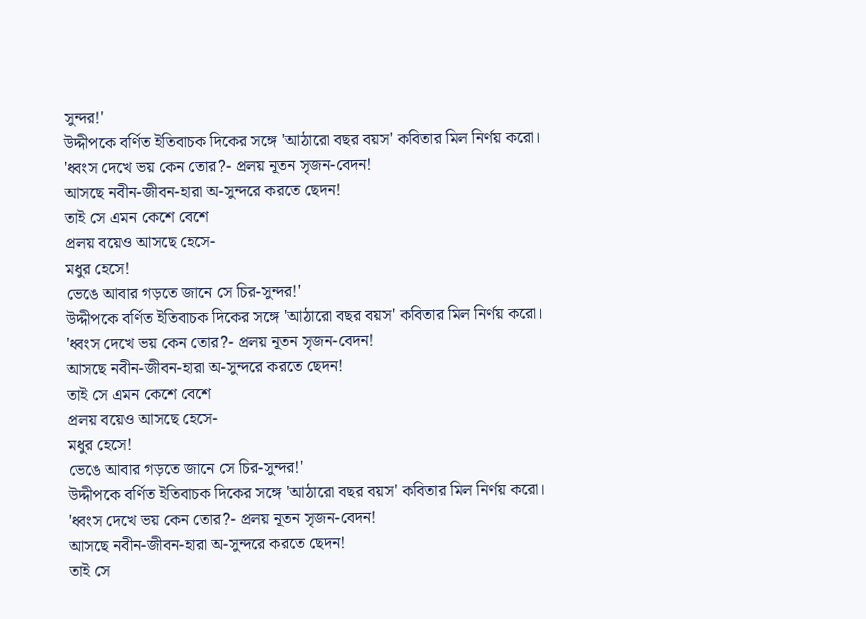সুন্দর!'
উদ্দীপকে বর্ণিত ইতিবাচক দিকের সঙ্গে 'আঠারো বছর বয়স' কবিতার মিল নির্ণয় করো।
'ধ্বংস দেখে ভয় কেন তোর?- প্রলয় নূতন সৃজন-বেদন!
আসছে নবীন-জীবন-হারা অ-সুন্দরে করতে ছেদন!
তাই সে এমন কেশে বেশে
প্রলয় বয়েও আসছে হেসে-
মধুর হেসে!
ভেঙে আবার গড়তে জানে সে চির-সুন্দর!'
উদ্দীপকে বর্ণিত ইতিবাচক দিকের সঙ্গে 'আঠারো বছর বয়স' কবিতার মিল নির্ণয় করো।
'ধ্বংস দেখে ভয় কেন তোর?- প্রলয় নূতন সৃজন-বেদন!
আসছে নবীন-জীবন-হারা অ-সুন্দরে করতে ছেদন!
তাই সে এমন কেশে বেশে
প্রলয় বয়েও আসছে হেসে-
মধুর হেসে!
ভেঙে আবার গড়তে জানে সে চির-সুন্দর!'
উদ্দীপকে বর্ণিত ইতিবাচক দিকের সঙ্গে 'আঠারো বছর বয়স' কবিতার মিল নির্ণয় করো।
'ধ্বংস দেখে ভয় কেন তোর?- প্রলয় নূতন সৃজন-বেদন!
আসছে নবীন-জীবন-হারা অ-সুন্দরে করতে ছেদন!
তাই সে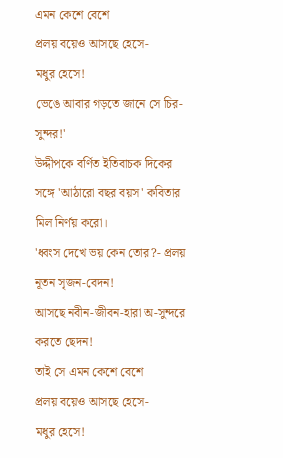এমন কেশে বেশে
প্রলয় বয়েও আসছে হেসে-
মধুর হেসে!
ভেঙে আবার গড়তে জানে সে চির-সুন্দর!'
উদ্দীপকে বর্ণিত ইতিবাচক দিকের সঙ্গে 'আঠারো বছর বয়স' কবিতার মিল নির্ণয় করো।
'ধ্বংস দেখে ভয় কেন তোর?- প্রলয় নূতন সৃজন-বেদন!
আসছে নবীন-জীবন-হারা অ-সুন্দরে করতে ছেদন!
তাই সে এমন কেশে বেশে
প্রলয় বয়েও আসছে হেসে-
মধুর হেসে!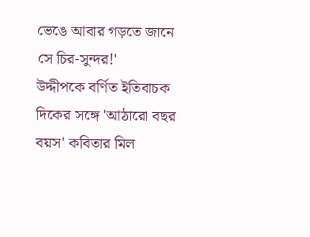ভেঙে আবার গড়তে জানে সে চির-সুন্দর!'
উদ্দীপকে বর্ণিত ইতিবাচক দিকের সঙ্গে 'আঠারো বছর বয়স' কবিতার মিল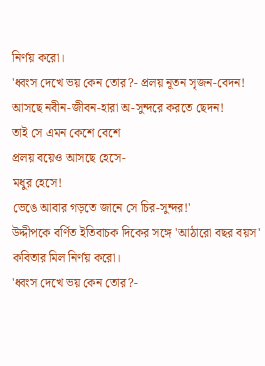নির্ণয় করো।
'ধ্বংস দেখে ভয় কেন তোর?- প্রলয় নূতন সৃজন-বেদন!
আসছে নবীন-জীবন-হারা অ-সুন্দরে করতে ছেদন!
তাই সে এমন কেশে বেশে
প্রলয় বয়েও আসছে হেসে-
মধুর হেসে!
ভেঙে আবার গড়তে জানে সে চির-সুন্দর!'
উদ্দীপকে বর্ণিত ইতিবাচক দিকের সঙ্গে 'আঠারো বছর বয়স' কবিতার মিল নির্ণয় করো।
'ধ্বংস দেখে ভয় কেন তোর?-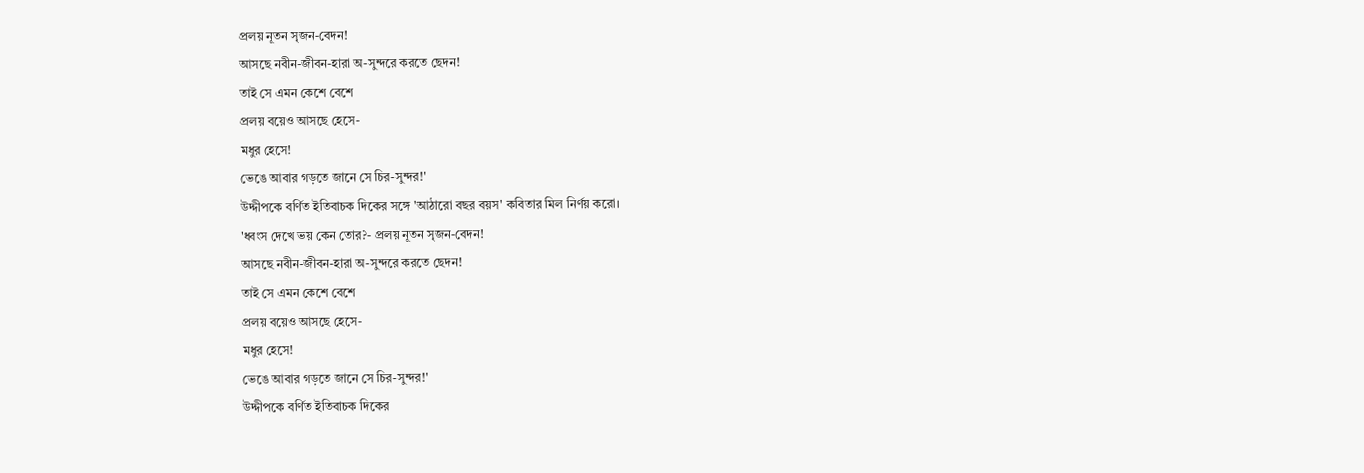প্রলয় নূতন সৃজন-বেদন!
আসছে নবীন-জীবন-হারা অ-সুন্দরে করতে ছেদন!
তাই সে এমন কেশে বেশে
প্রলয় বয়েও আসছে হেসে-
মধুর হেসে!
ভেঙে আবার গড়তে জানে সে চির-সুন্দর!'
উদ্দীপকে বর্ণিত ইতিবাচক দিকের সঙ্গে 'আঠারো বছর বয়স' কবিতার মিল নির্ণয় করো।
'ধ্বংস দেখে ভয় কেন তোর?- প্রলয় নূতন সৃজন-বেদন!
আসছে নবীন-জীবন-হারা অ-সুন্দরে করতে ছেদন!
তাই সে এমন কেশে বেশে
প্রলয় বয়েও আসছে হেসে-
মধুর হেসে!
ভেঙে আবার গড়তে জানে সে চির-সুন্দর!'
উদ্দীপকে বর্ণিত ইতিবাচক দিকের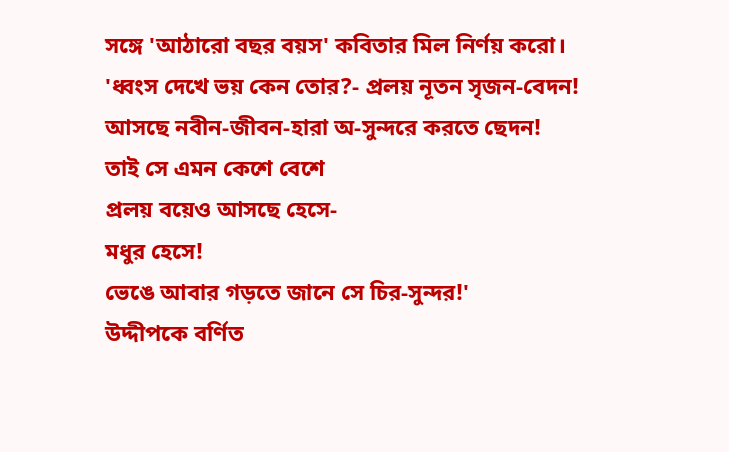সঙ্গে 'আঠারো বছর বয়স' কবিতার মিল নির্ণয় করো।
'ধ্বংস দেখে ভয় কেন তোর?- প্রলয় নূতন সৃজন-বেদন!
আসছে নবীন-জীবন-হারা অ-সুন্দরে করতে ছেদন!
তাই সে এমন কেশে বেশে
প্রলয় বয়েও আসছে হেসে-
মধুর হেসে!
ভেঙে আবার গড়তে জানে সে চির-সুন্দর!'
উদ্দীপকে বর্ণিত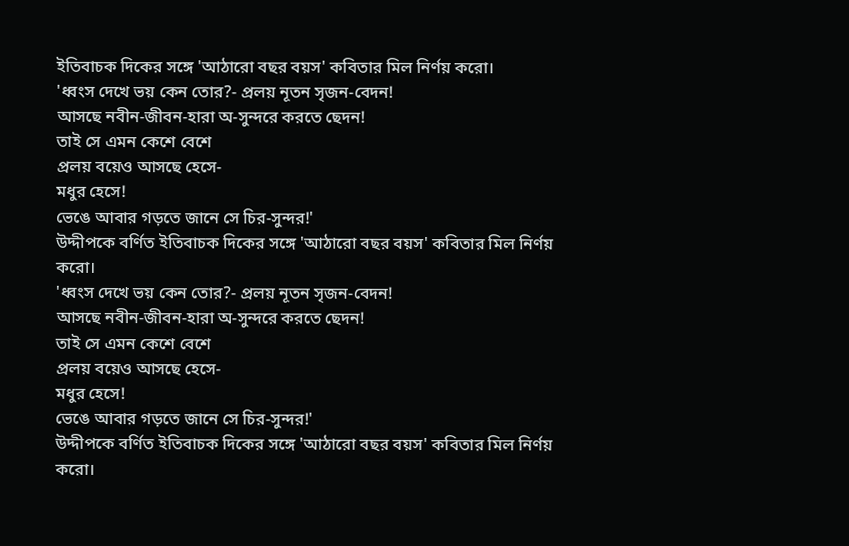ইতিবাচক দিকের সঙ্গে 'আঠারো বছর বয়স' কবিতার মিল নির্ণয় করো।
'ধ্বংস দেখে ভয় কেন তোর?- প্রলয় নূতন সৃজন-বেদন!
আসছে নবীন-জীবন-হারা অ-সুন্দরে করতে ছেদন!
তাই সে এমন কেশে বেশে
প্রলয় বয়েও আসছে হেসে-
মধুর হেসে!
ভেঙে আবার গড়তে জানে সে চির-সুন্দর!'
উদ্দীপকে বর্ণিত ইতিবাচক দিকের সঙ্গে 'আঠারো বছর বয়স' কবিতার মিল নির্ণয় করো।
'ধ্বংস দেখে ভয় কেন তোর?- প্রলয় নূতন সৃজন-বেদন!
আসছে নবীন-জীবন-হারা অ-সুন্দরে করতে ছেদন!
তাই সে এমন কেশে বেশে
প্রলয় বয়েও আসছে হেসে-
মধুর হেসে!
ভেঙে আবার গড়তে জানে সে চির-সুন্দর!'
উদ্দীপকে বর্ণিত ইতিবাচক দিকের সঙ্গে 'আঠারো বছর বয়স' কবিতার মিল নির্ণয় করো।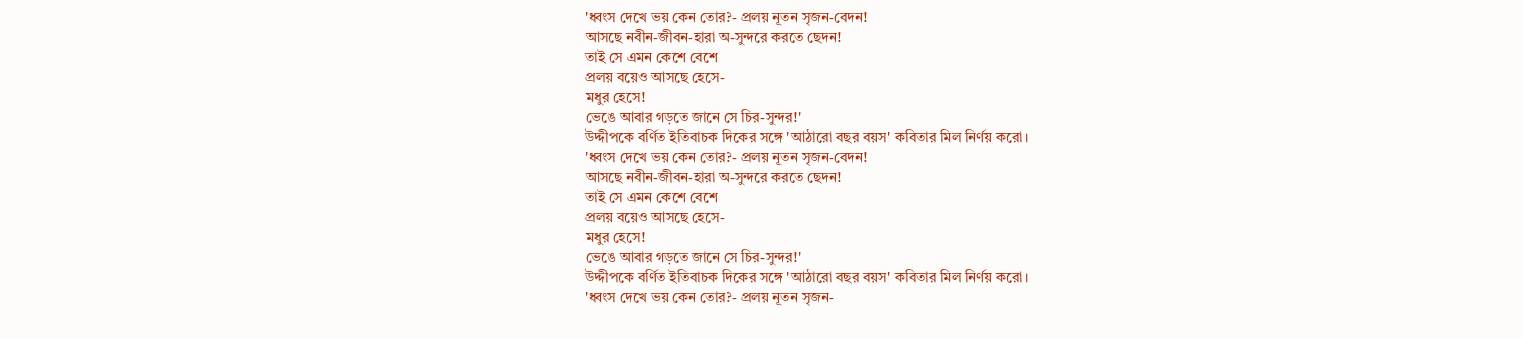'ধ্বংস দেখে ভয় কেন তোর?- প্রলয় নূতন সৃজন-বেদন!
আসছে নবীন-জীবন-হারা অ-সুন্দরে করতে ছেদন!
তাই সে এমন কেশে বেশে
প্রলয় বয়েও আসছে হেসে-
মধুর হেসে!
ভেঙে আবার গড়তে জানে সে চির-সুন্দর!'
উদ্দীপকে বর্ণিত ইতিবাচক দিকের সঙ্গে 'আঠারো বছর বয়স' কবিতার মিল নির্ণয় করো।
'ধ্বংস দেখে ভয় কেন তোর?- প্রলয় নূতন সৃজন-বেদন!
আসছে নবীন-জীবন-হারা অ-সুন্দরে করতে ছেদন!
তাই সে এমন কেশে বেশে
প্রলয় বয়েও আসছে হেসে-
মধুর হেসে!
ভেঙে আবার গড়তে জানে সে চির-সুন্দর!'
উদ্দীপকে বর্ণিত ইতিবাচক দিকের সঙ্গে 'আঠারো বছর বয়স' কবিতার মিল নির্ণয় করো।
'ধ্বংস দেখে ভয় কেন তোর?- প্রলয় নূতন সৃজন-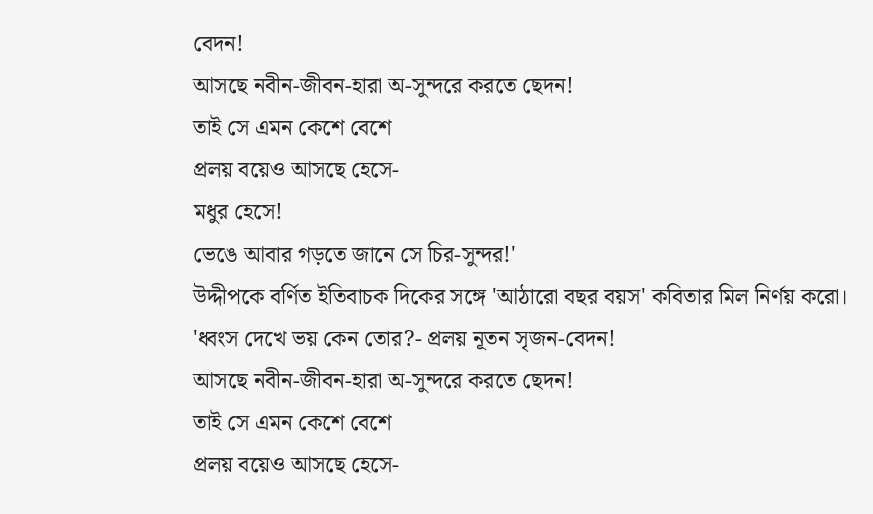বেদন!
আসছে নবীন-জীবন-হারা অ-সুন্দরে করতে ছেদন!
তাই সে এমন কেশে বেশে
প্রলয় বয়েও আসছে হেসে-
মধুর হেসে!
ভেঙে আবার গড়তে জানে সে চির-সুন্দর!'
উদ্দীপকে বর্ণিত ইতিবাচক দিকের সঙ্গে 'আঠারো বছর বয়স' কবিতার মিল নির্ণয় করো।
'ধ্বংস দেখে ভয় কেন তোর?- প্রলয় নূতন সৃজন-বেদন!
আসছে নবীন-জীবন-হারা অ-সুন্দরে করতে ছেদন!
তাই সে এমন কেশে বেশে
প্রলয় বয়েও আসছে হেসে-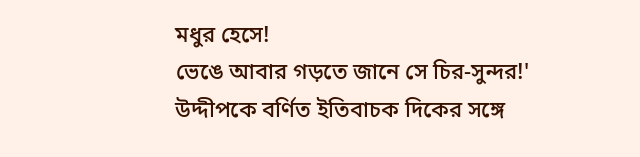মধুর হেসে!
ভেঙে আবার গড়তে জানে সে চির-সুন্দর!'
উদ্দীপকে বর্ণিত ইতিবাচক দিকের সঙ্গে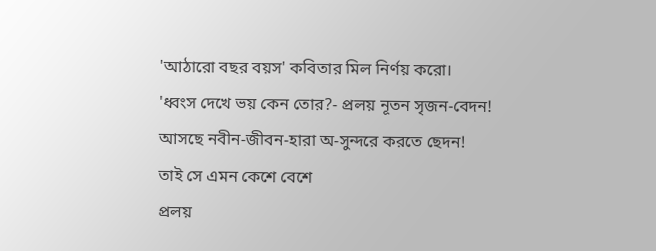'আঠারো বছর বয়স' কবিতার মিল নির্ণয় করো।
'ধ্বংস দেখে ভয় কেন তোর?- প্রলয় নূতন সৃজন-বেদন!
আসছে নবীন-জীবন-হারা অ-সুন্দরে করতে ছেদন!
তাই সে এমন কেশে বেশে
প্রলয়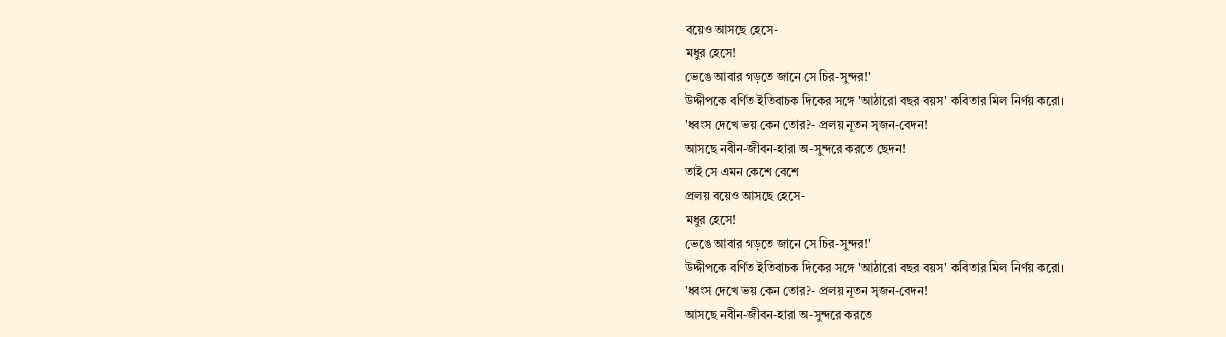বয়েও আসছে হেসে-
মধুর হেসে!
ভেঙে আবার গড়তে জানে সে চির-সুন্দর!'
উদ্দীপকে বর্ণিত ইতিবাচক দিকের সঙ্গে 'আঠারো বছর বয়স' কবিতার মিল নির্ণয় করো।
'ধ্বংস দেখে ভয় কেন তোর?- প্রলয় নূতন সৃজন-বেদন!
আসছে নবীন-জীবন-হারা অ-সুন্দরে করতে ছেদন!
তাই সে এমন কেশে বেশে
প্রলয় বয়েও আসছে হেসে-
মধুর হেসে!
ভেঙে আবার গড়তে জানে সে চির-সুন্দর!'
উদ্দীপকে বর্ণিত ইতিবাচক দিকের সঙ্গে 'আঠারো বছর বয়স' কবিতার মিল নির্ণয় করো।
'ধ্বংস দেখে ভয় কেন তোর?- প্রলয় নূতন সৃজন-বেদন!
আসছে নবীন-জীবন-হারা অ-সুন্দরে করতে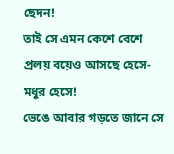ছেদন!
তাই সে এমন কেশে বেশে
প্রলয় বয়েও আসছে হেসে-
মধুর হেসে!
ভেঙে আবার গড়তে জানে সে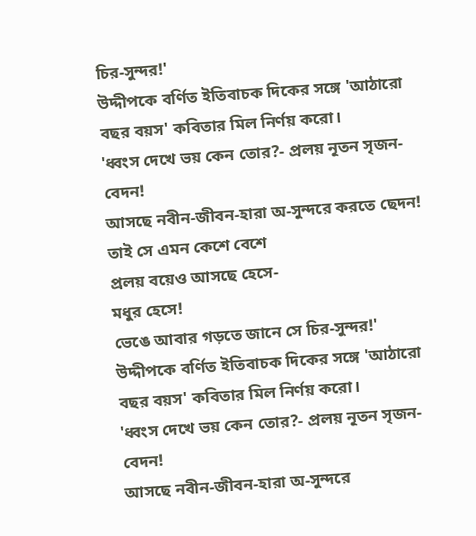চির-সুন্দর!'
উদ্দীপকে বর্ণিত ইতিবাচক দিকের সঙ্গে 'আঠারো বছর বয়স' কবিতার মিল নির্ণয় করো।
'ধ্বংস দেখে ভয় কেন তোর?- প্রলয় নূতন সৃজন-বেদন!
আসছে নবীন-জীবন-হারা অ-সুন্দরে করতে ছেদন!
তাই সে এমন কেশে বেশে
প্রলয় বয়েও আসছে হেসে-
মধুর হেসে!
ভেঙে আবার গড়তে জানে সে চির-সুন্দর!'
উদ্দীপকে বর্ণিত ইতিবাচক দিকের সঙ্গে 'আঠারো বছর বয়স' কবিতার মিল নির্ণয় করো।
'ধ্বংস দেখে ভয় কেন তোর?- প্রলয় নূতন সৃজন-বেদন!
আসছে নবীন-জীবন-হারা অ-সুন্দরে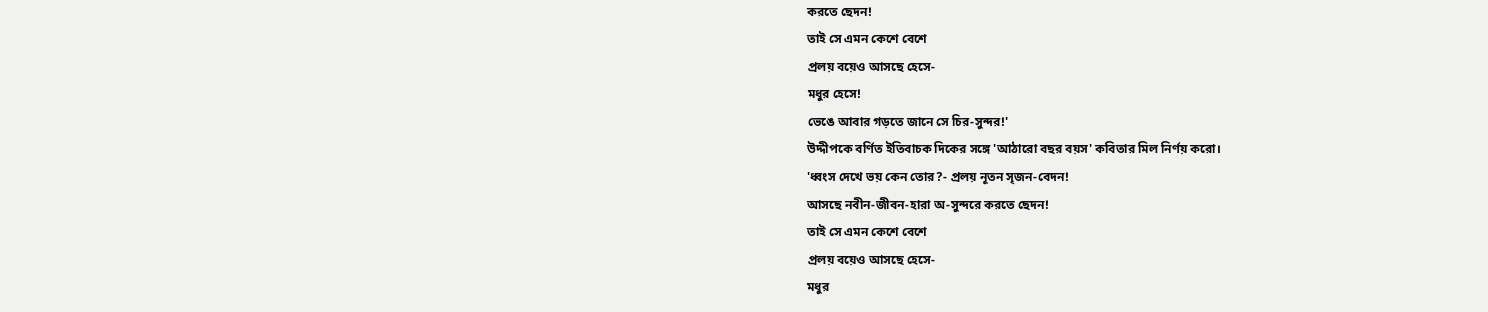করতে ছেদন!
তাই সে এমন কেশে বেশে
প্রলয় বয়েও আসছে হেসে-
মধুর হেসে!
ভেঙে আবার গড়তে জানে সে চির-সুন্দর!'
উদ্দীপকে বর্ণিত ইতিবাচক দিকের সঙ্গে 'আঠারো বছর বয়স' কবিতার মিল নির্ণয় করো।
'ধ্বংস দেখে ভয় কেন তোর?- প্রলয় নূতন সৃজন-বেদন!
আসছে নবীন-জীবন-হারা অ-সুন্দরে করতে ছেদন!
তাই সে এমন কেশে বেশে
প্রলয় বয়েও আসছে হেসে-
মধুর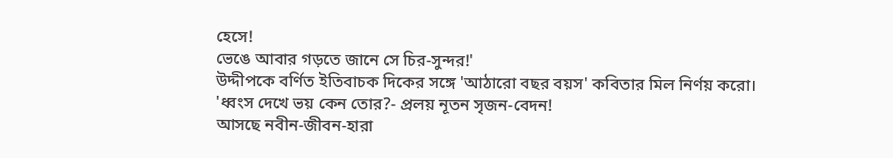হেসে!
ভেঙে আবার গড়তে জানে সে চির-সুন্দর!'
উদ্দীপকে বর্ণিত ইতিবাচক দিকের সঙ্গে 'আঠারো বছর বয়স' কবিতার মিল নির্ণয় করো।
'ধ্বংস দেখে ভয় কেন তোর?- প্রলয় নূতন সৃজন-বেদন!
আসছে নবীন-জীবন-হারা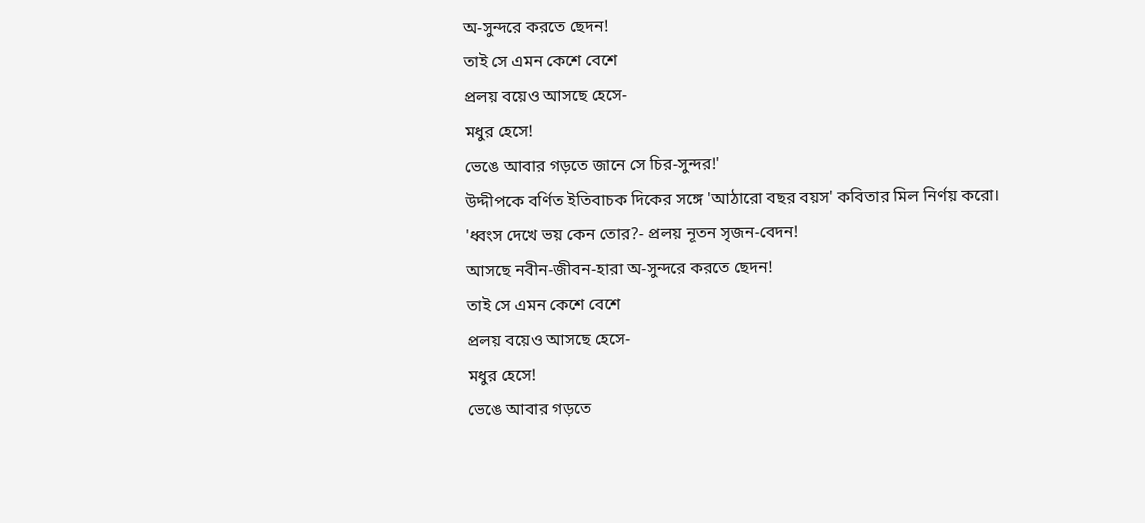অ-সুন্দরে করতে ছেদন!
তাই সে এমন কেশে বেশে
প্রলয় বয়েও আসছে হেসে-
মধুর হেসে!
ভেঙে আবার গড়তে জানে সে চির-সুন্দর!'
উদ্দীপকে বর্ণিত ইতিবাচক দিকের সঙ্গে 'আঠারো বছর বয়স' কবিতার মিল নির্ণয় করো।
'ধ্বংস দেখে ভয় কেন তোর?- প্রলয় নূতন সৃজন-বেদন!
আসছে নবীন-জীবন-হারা অ-সুন্দরে করতে ছেদন!
তাই সে এমন কেশে বেশে
প্রলয় বয়েও আসছে হেসে-
মধুর হেসে!
ভেঙে আবার গড়তে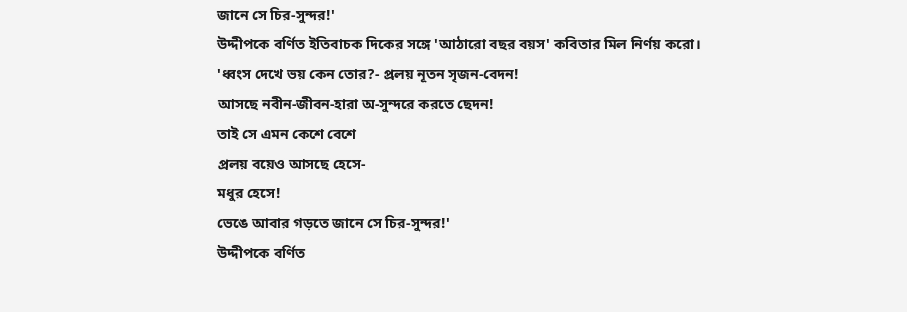জানে সে চির-সুন্দর!'
উদ্দীপকে বর্ণিত ইতিবাচক দিকের সঙ্গে 'আঠারো বছর বয়স' কবিতার মিল নির্ণয় করো।
'ধ্বংস দেখে ভয় কেন তোর?- প্রলয় নূতন সৃজন-বেদন!
আসছে নবীন-জীবন-হারা অ-সুন্দরে করতে ছেদন!
তাই সে এমন কেশে বেশে
প্রলয় বয়েও আসছে হেসে-
মধুর হেসে!
ভেঙে আবার গড়তে জানে সে চির-সুন্দর!'
উদ্দীপকে বর্ণিত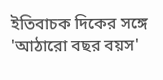ইতিবাচক দিকের সঙ্গে 'আঠারো বছর বয়স'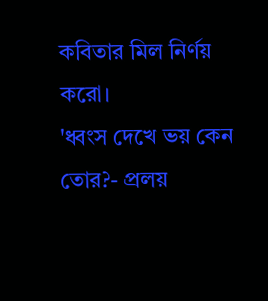কবিতার মিল নির্ণয় করো।
'ধ্বংস দেখে ভয় কেন তোর?- প্রলয়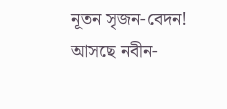নূতন সৃজন-বেদন!
আসছে নবীন-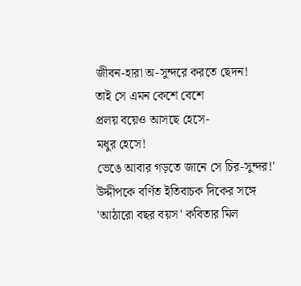জীবন-হারা অ-সুন্দরে করতে ছেদন!
তাই সে এমন কেশে বেশে
প্রলয় বয়েও আসছে হেসে-
মধুর হেসে!
ভেঙে আবার গড়তে জানে সে চির-সুন্দর!'
উদ্দীপকে বর্ণিত ইতিবাচক দিকের সঙ্গে 'আঠারো বছর বয়স' কবিতার মিল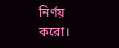নির্ণয় করো।